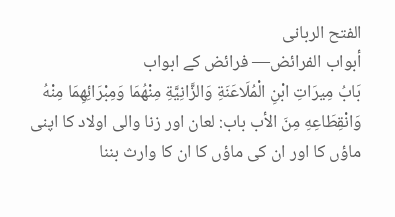الفتح الربانی
أبواب الفرائض— فرائض کے ابواب
بَابُ مِيرَاتِ ابْنِ الْمُلَاعَنَةِ وَالزَّانِيَّةِ مِنْهُمَا وَمِبْرَائِهِمَا مِنْهُ وَانْقِطَاعِهِ مِنَ الأب باب: لعان اور زنا والی اولاد کا اپنی ماؤں کا اور ان کی ماؤں کا ان کا وارث بننا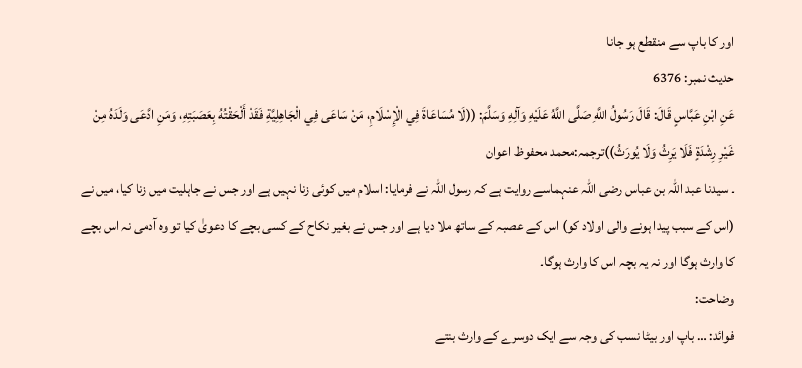اور کا باپ سے منقطع ہو جانا
حدیث نمبر: 6376
عَنِ ابْنِ عَبَّاسٍ قَالَ: قَالَ رَسُولُ اللَّهِ صَلَّى اللَّهُ عَلَيْهِ وَآلِهِ وَسَلَّمَ: ((لَا مُسَاعَاةَ فِي الْإِسْلَامِ، مَنْ سَاعَى فِي الْجَاهِلِيَّةِ فَقَدْ أَلْحَقْتُهُ بِعَصَبَتِهِ، وَمَنِ ادَّعَى وَلَدَهُ مِنْ غَيْرِ رِشْدَةٍ فَلَا يَرِثُ وَلَا يُورَثُ))ترجمہ:محمد محفوظ اعوان
۔ سیدنا عبد اللہ بن عباس رضی اللہ عنہماسے روایت ہے کہ رسول اللہ نے فرمایا: اسلام میں کوئی زنا نہیں ہے اور جس نے جاہلیت میں زنا کیا، میں نے (اس کے سبب پیدا ہونے والی اولاد کو) اس کے عصبہ کے ساتھ ملا دیا ہے اور جس نے بغیر نکاح کے کسی بچے کا دعویٰ کیا تو وہ آدمی نہ اس بچے کا وارث ہوگا اور نہ یہ بچہ اس کا وارث ہوگا۔
وضاحت:
فوائد: … باپ اور بیٹا نسب کی وجہ سے ایک دوسرے کے وارث بنتے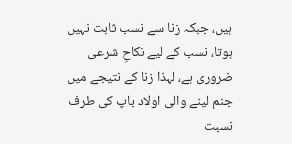ہیں، جبکہ زنا سے نسب ثابت نہیں ہوتا، نسب کے لیے نکاحِ شرعی ضروری ہے، لہذا زنا کے نتیجے میں جنم لینے والی اولاد باپ کی طرف نسبت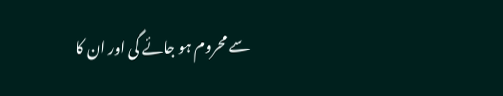سے محروم ہو جائے گی اور ان کا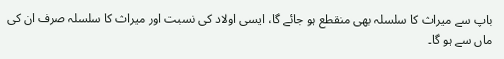باپ سے میراث کا سلسلہ بھی منقطع ہو جائے گا، ایسی اولاد کی نسبت اور میراث کا سلسلہ صرف ان کی ماں سے ہو گا۔